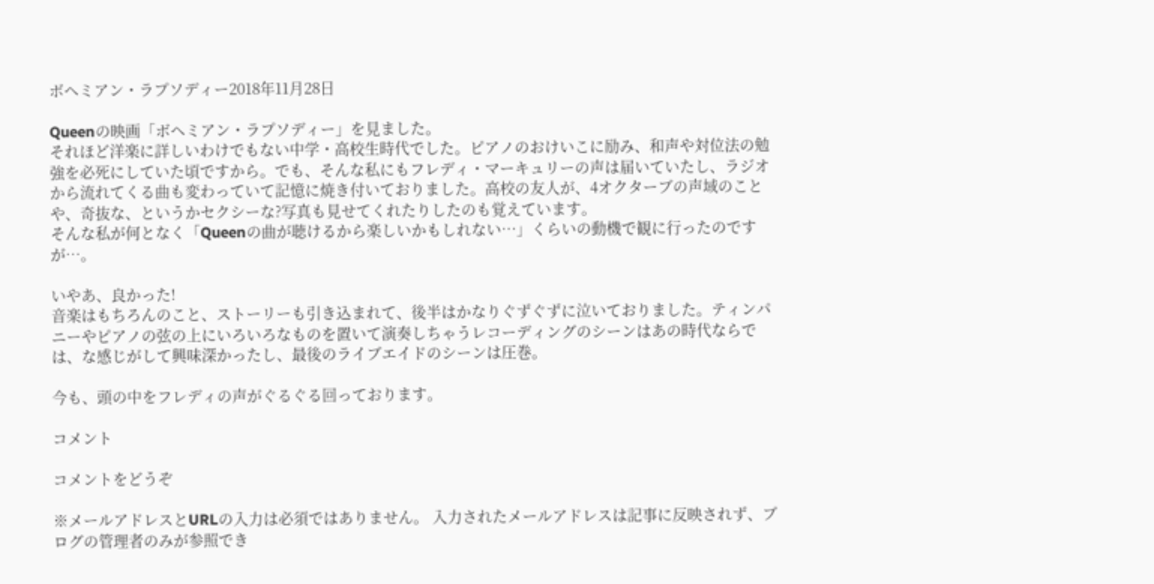ボヘミアン・ラプソディー2018年11月28日

Queenの映画「ボヘミアン・ラプソディー」を見ました。
それほど洋楽に詳しいわけでもない中学・高校生時代でした。ピアノのおけいこに励み、和声や対位法の勉強を必死にしていた頃ですから。でも、そんな私にもフレディ・マーキュリーの声は届いていたし、ラジオから流れてくる曲も変わっていて記憶に焼き付いておりました。高校の友人が、4オクターブの声域のことや、奇抜な、というかセクシーな?写真も見せてくれたりしたのも覚えています。
そんな私が何となく「Queenの曲が聴けるから楽しいかもしれない…」くらいの動機で観に行ったのですが…。

いやあ、良かった!
音楽はもちろんのこと、ストーリーも引き込まれて、後半はかなりぐずぐずに泣いておりました。ティンパニーやピアノの弦の上にいろいろなものを置いて演奏しちゃうレコーディングのシーンはあの時代ならでは、な感じがして興味深かったし、最後のライブエイドのシーンは圧巻。

今も、頭の中をフレディの声がぐるぐる回っております。

コメント

コメントをどうぞ

※メールアドレスとURLの入力は必須ではありません。 入力されたメールアドレスは記事に反映されず、ブログの管理者のみが参照でき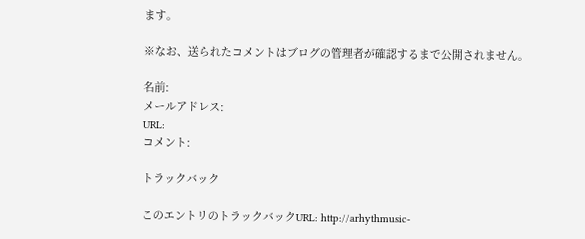ます。

※なお、送られたコメントはブログの管理者が確認するまで公開されません。

名前:
メールアドレス:
URL:
コメント:

トラックバック

このエントリのトラックバックURL: http://arhythmusic-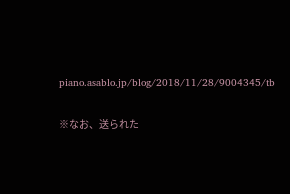piano.asablo.jp/blog/2018/11/28/9004345/tb

※なお、送られた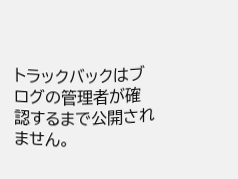トラックバックはブログの管理者が確認するまで公開されません。